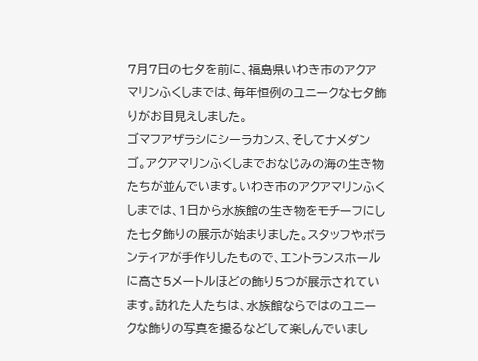7月7日の七夕を前に、福島県いわき市のアクアマリンふくしまでは、毎年恒例のユニークな七夕飾りがお目見えしました。
ゴマフアザラシにシーラカンス、そしてナメダンゴ。アクアマリンふくしまでおなじみの海の生き物たちが並んでいます。いわき市のアクアマリンふくしまでは、1日から水族館の生き物をモチーフにした七夕飾りの展示が始まりました。スタッフやボランティアが手作りしたもので、エントランスホールに高さ5メートルほどの飾り5つが展示されています。訪れた人たちは、水族館ならではのユニークな飾りの写真を撮るなどして楽しんでいまし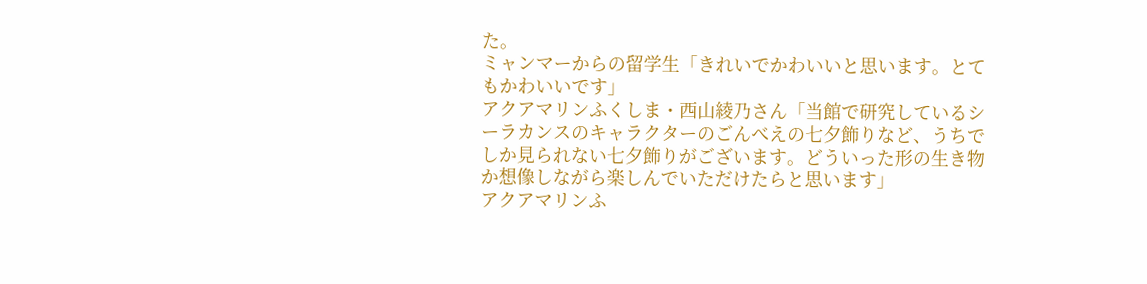た。
ミャンマーからの留学生「きれいでかわいいと思います。とてもかわいいです」
アクアマリンふくしま・西山綾乃さん「当館で研究しているシーラカンスのキャラクターのごんべえの七夕飾りなど、うちでしか見られない七夕飾りがございます。どういった形の生き物か想像しながら楽しんでいただけたらと思います」
アクアマリンふ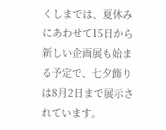くしまでは、夏休みにあわせて15日から新しい企画展も始まる予定で、七夕飾りは8月2日まで展示されています。